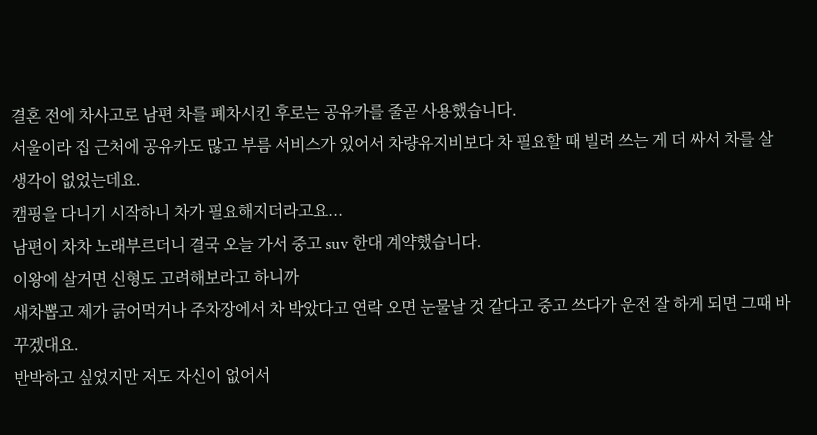결혼 전에 차사고로 남편 차를 폐차시킨 후로는 공유카를 줄곧 사용했습니다.
서울이라 집 근처에 공유카도 많고 부름 서비스가 있어서 차량유지비보다 차 필요할 때 빌려 쓰는 게 더 싸서 차를 살 생각이 없었는데요.
캠핑을 다니기 시작하니 차가 필요해지더라고요...
남편이 차차 노래부르더니 결국 오늘 가서 중고 suv 한대 계약했습니다.
이왕에 살거면 신형도 고려해보라고 하니까
새차뽑고 제가 긁어먹거나 주차장에서 차 박았다고 연락 오면 눈물날 것 같다고 중고 쓰다가 운전 잘 하게 되면 그때 바꾸겠대요.
반박하고 싶었지만 저도 자신이 없어서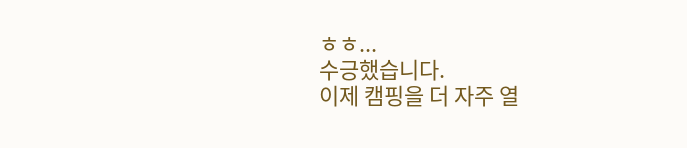ㅎㅎ...
수긍했습니다.
이제 캠핑을 더 자주 열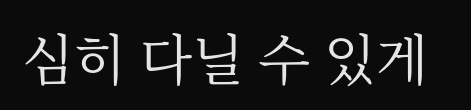심히 다닐 수 있게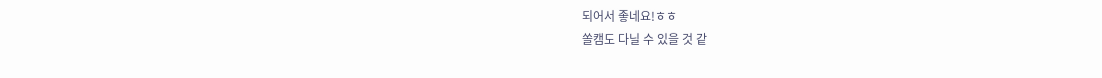되어서 좋네요!ㅎㅎ
쏠캠도 다닐 수 있을 것 같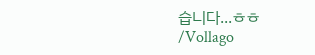습니다...ㅎㅎ
/Vollago